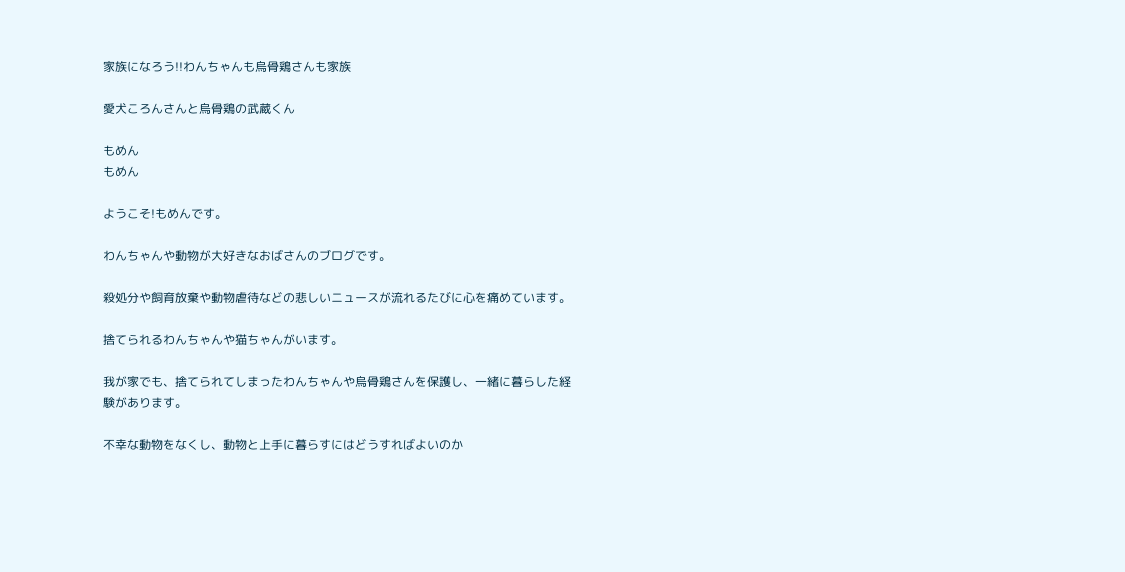家族になろう!!わんちゃんも烏骨鶏さんも家族

愛犬ころんさんと烏骨鶏の武蔵くん

もめん
もめん

ようこそ!もめんです。

わんちゃんや動物が大好きなおばさんのブログです。

殺処分や飼育放棄や動物虐待などの悲しいニュースが流れるたびに心を痛めています。

捨てられるわんちゃんや猫ちゃんがいます。

我が家でも、捨てられてしまったわんちゃんや烏骨鶏さんを保護し、一緒に暮らした経験があります。

不幸な動物をなくし、動物と上手に暮らすにはどうすればよいのか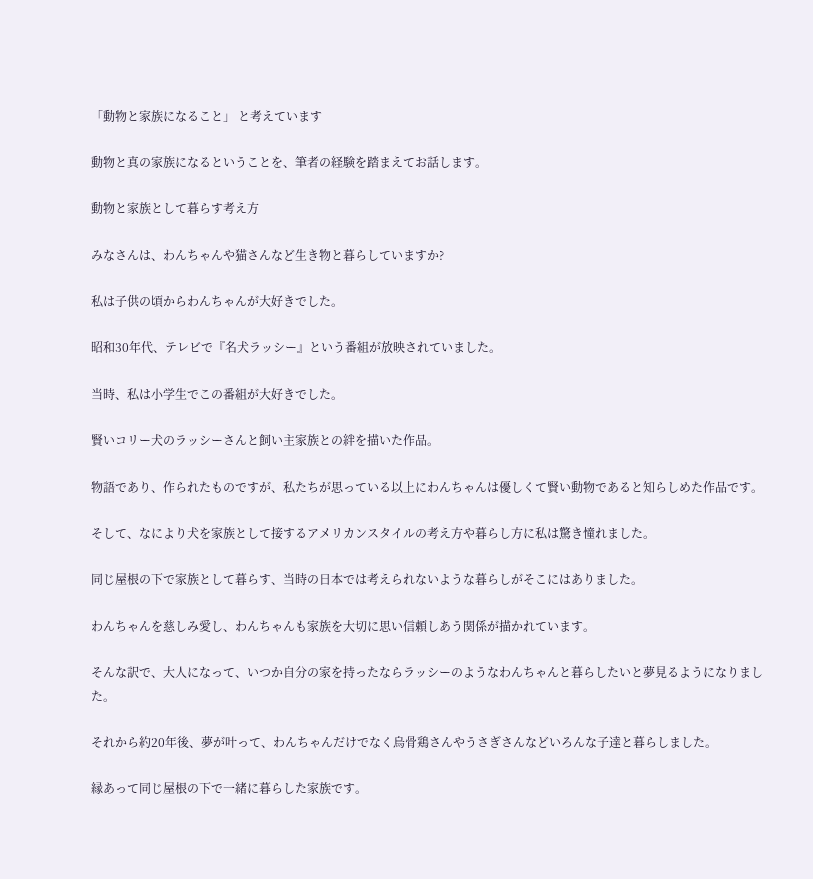「動物と家族になること」 と考えています

動物と真の家族になるということを、筆者の経験を踏まえてお話します。

動物と家族として暮らす考え方

みなさんは、わんちゃんや猫さんなど生き物と暮らしていますか?

私は子供の頃からわんちゃんが大好きでした。

昭和30年代、テレビで『名犬ラッシー』という番組が放映されていました。

当時、私は小学生でこの番組が大好きでした。

賢いコリー犬のラッシーさんと飼い主家族との絆を描いた作品。

物語であり、作られたものですが、私たちが思っている以上にわんちゃんは優しくて賢い動物であると知らしめた作品です。

そして、なにより犬を家族として接するアメリカンスタイルの考え方や暮らし方に私は驚き憧れました。

同じ屋根の下で家族として暮らす、当時の日本では考えられないような暮らしがそこにはありました。

わんちゃんを慈しみ愛し、わんちゃんも家族を大切に思い信頼しあう関係が描かれています。

そんな訳で、大人になって、いつか自分の家を持ったならラッシーのようなわんちゃんと暮らしたいと夢見るようになりました。

それから約20年後、夢が叶って、わんちゃんだけでなく烏骨鶏さんやうさぎさんなどいろんな子達と暮らしました。

縁あって同じ屋根の下で一緒に暮らした家族です。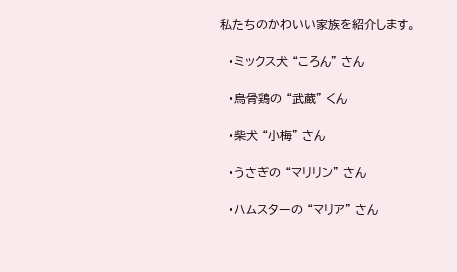私たちのかわいい家族を紹介します。

  ・ミックス犬 “ころん” さん

  ・烏骨鶏の “武蔵” くん

  ・柴犬 “小梅” さん

  ・うさぎの “マリリン” さん

  ・ハムスターの “マリア” さん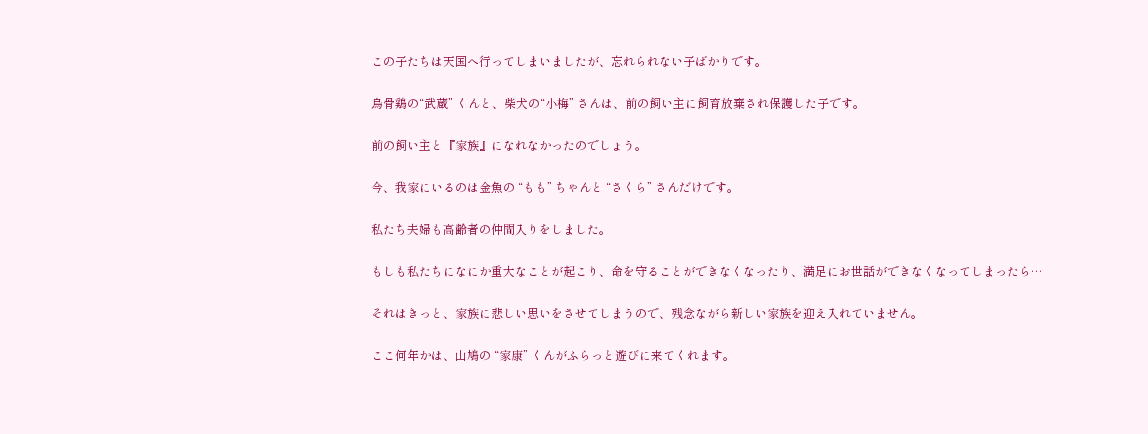この子たちは天国へ行ってしまいましたが、忘れられない子ばかりです。

烏骨鶏の“武蔵” くんと、柴犬の“小梅” さんは、前の飼い主に飼育放棄され保護した子です。

前の飼い主と『家族』になれなかったのでしょう。

今、我家にいるのは金魚の “もも” ちゃんと “さくら” さんだけです。

私たち夫婦も高齢者の仲間入りをしました。

もしも私たちになにか重大なことが起こり、命を守ることができなくなったり、満足にお世話ができなくなってしまったら…

それはきっと、家族に悲しい思いをさせてしまうので、残念ながら新しい家族を迎え入れていません。

ここ何年かは、山鳩の “家康” くんがふらっと遊びに来てくれます。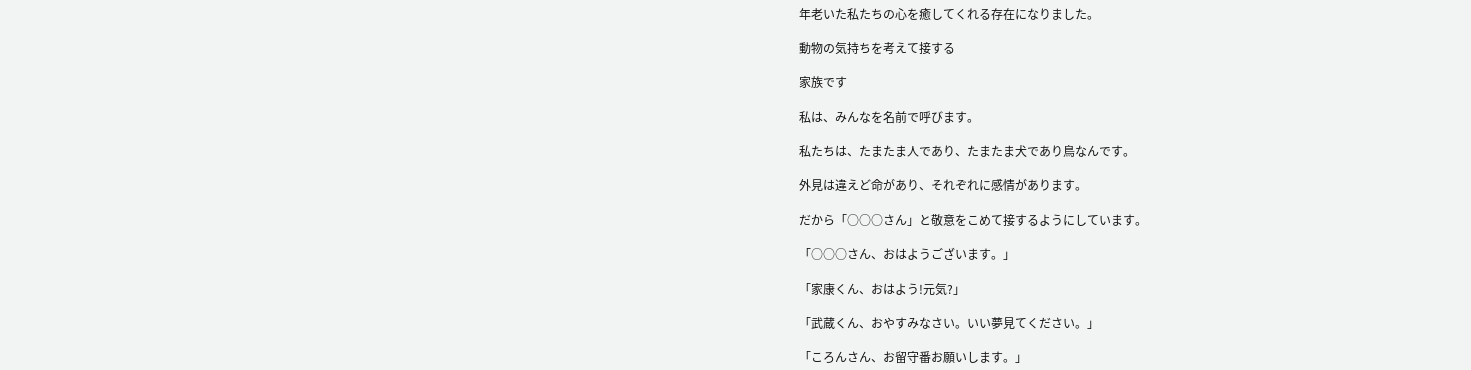年老いた私たちの心を癒してくれる存在になりました。

動物の気持ちを考えて接する

家族です

私は、みんなを名前で呼びます。

私たちは、たまたま人であり、たまたま犬であり鳥なんです。

外見は違えど命があり、それぞれに感情があります。

だから「○○○さん」と敬意をこめて接するようにしています。

「○○○さん、おはようございます。」

「家康くん、おはよう!元気?」

「武蔵くん、おやすみなさい。いい夢見てください。」

「ころんさん、お留守番お願いします。」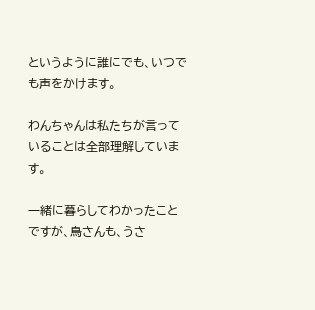というように誰にでも、いつでも声をかけます。

わんちゃんは私たちが言っていることは全部理解しています。

一緒に暮らしてわかったことですが、鳥さんも、うさ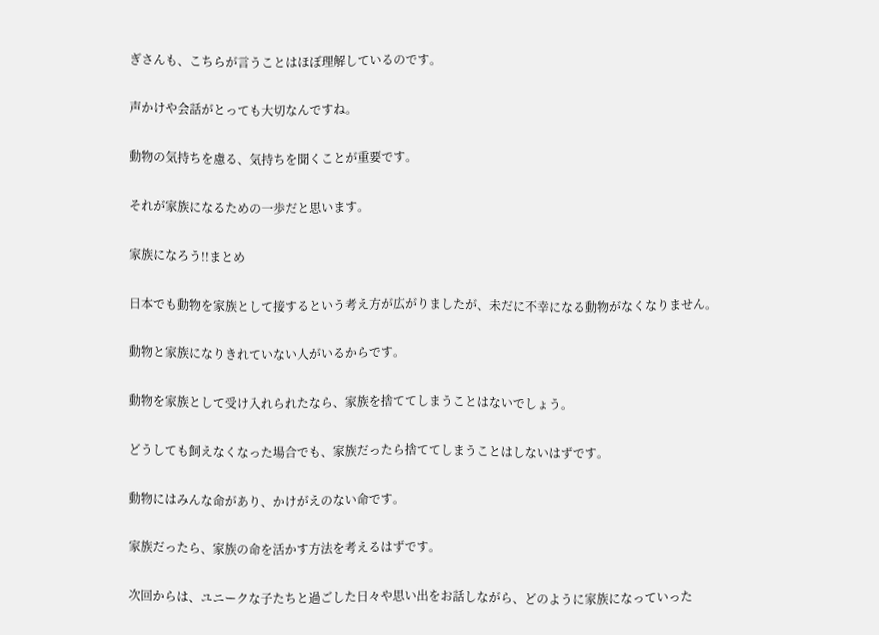ぎさんも、こちらが言うことはほぼ理解しているのです。

声かけや会話がとっても大切なんですね。

動物の気持ちを慮る、気持ちを聞くことが重要です。

それが家族になるための一歩だと思います。

家族になろう!!まとめ

日本でも動物を家族として接するという考え方が広がりましたが、未だに不幸になる動物がなくなりません。

動物と家族になりきれていない人がいるからです。

動物を家族として受け入れられたなら、家族を捨ててしまうことはないでしょう。

どうしても飼えなくなった場合でも、家族だったら捨ててしまうことはしないはずです。

動物にはみんな命があり、かけがえのない命です。

家族だったら、家族の命を活かす方法を考えるはずです。

次回からは、ユニークな子たちと過ごした日々や思い出をお話しながら、どのように家族になっていった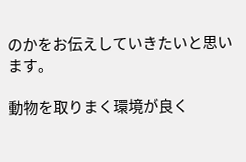のかをお伝えしていきたいと思います。

動物を取りまく環境が良く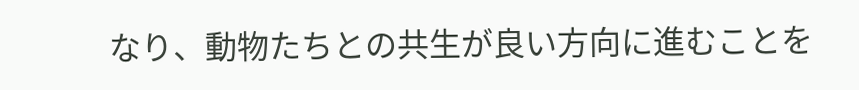なり、動物たちとの共生が良い方向に進むことを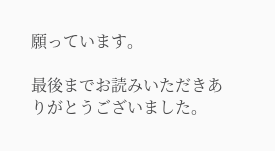願っています。

最後までお読みいただきありがとうございました。